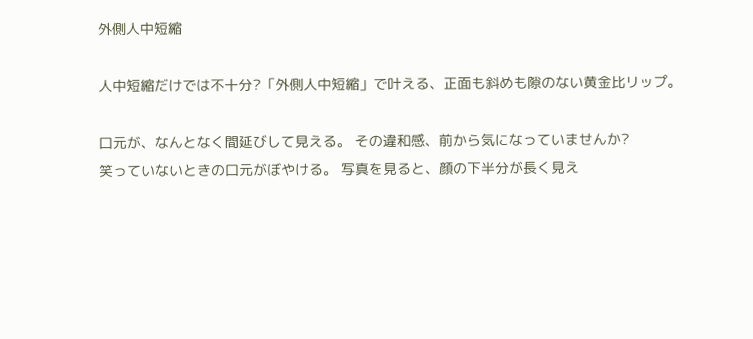外側人中短縮

人中短縮だけでは不十分?「外側人中短縮」で叶える、正面も斜めも隙のない黄金比リップ。

口元が、なんとなく間延びして見える。 その違和感、前から気になっていませんか?
笑っていないときの口元がぼやける。 写真を見ると、顔の下半分が長く見え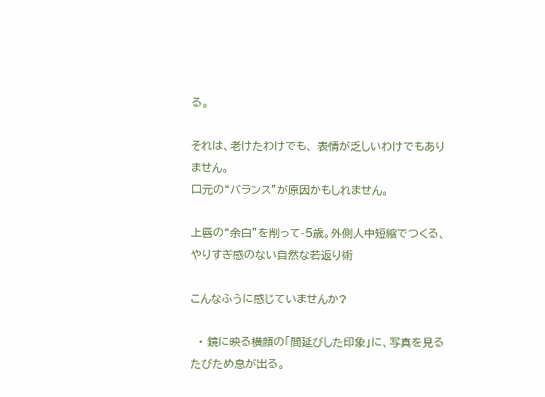る。

それは、老けたわけでも、 表情が乏しいわけでもありません。
口元の“バランス”が原因かもしれません。

上唇の“余白”を削って-5歳。外側人中短縮でつくる、やりすぎ感のない自然な若返り術

こんなふうに感じていませんか?

  • 鏡に映る横顔の「間延びした印象」に、写真を見るたびため息が出る。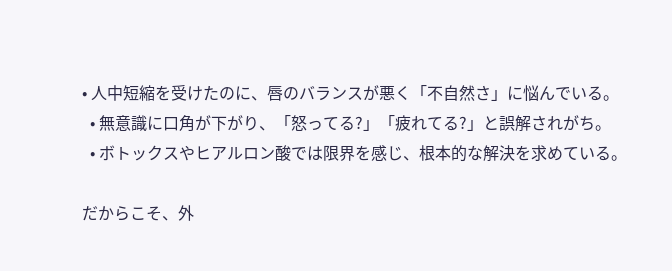• 人中短縮を受けたのに、唇のバランスが悪く「不自然さ」に悩んでいる。
  • 無意識に口角が下がり、「怒ってる?」「疲れてる?」と誤解されがち。
  • ボトックスやヒアルロン酸では限界を感じ、根本的な解決を求めている。

だからこそ、外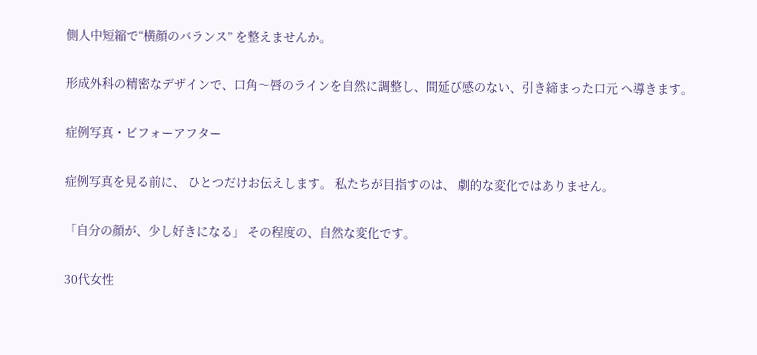側人中短縮で“横顔のバランス” を整えませんか。

形成外科の精密なデザインで、口角〜唇のラインを自然に調整し、間延び感のない、引き締まった口元 へ導きます。

症例写真・ビフォーアフター

症例写真を見る前に、 ひとつだけお伝えします。 私たちが目指すのは、 劇的な変化ではありません。

「自分の顔が、少し好きになる」 その程度の、自然な変化です。

30代女性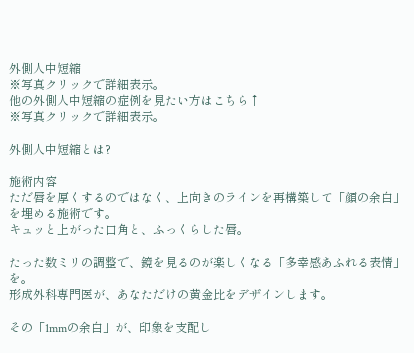外側人中短縮
※写真クリックで詳細表示。
他の外側人中短縮の症例を見たい方はこちら↑
※写真クリックで詳細表示。

外側人中短縮とは?

施術内容
ただ唇を厚くするのではなく、上向きのラインを再構築して「顔の余白」を埋める施術です。
キュッと上がった口角と、ふっくらした唇。

たった数ミリの調整で、鏡を見るのが楽しくなる「多幸感あふれる表情」を。
形成外科専門医が、あなただけの黄金比をデザインします。

その「1mmの余白」が、印象を支配し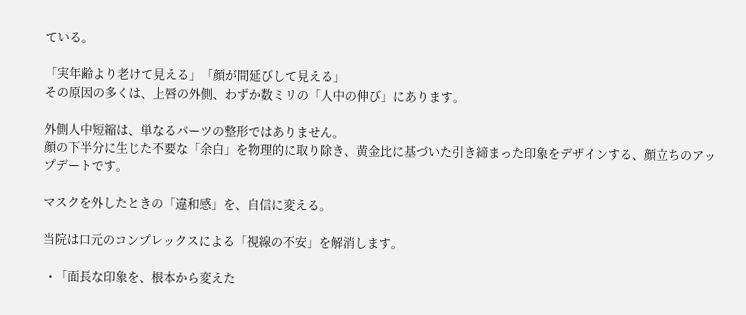ている。

「実年齢より老けて見える」「顔が間延びして見える」
その原因の多くは、上唇の外側、わずか数ミリの「人中の伸び」にあります。

外側人中短縮は、単なるパーツの整形ではありません。
顔の下半分に生じた不要な「余白」を物理的に取り除き、黄金比に基づいた引き締まった印象をデザインする、顔立ちのアップデートです。

マスクを外したときの「違和感」を、自信に変える。

当院は口元のコンプレックスによる「視線の不安」を解消します。

  • 「面長な印象を、根本から変えた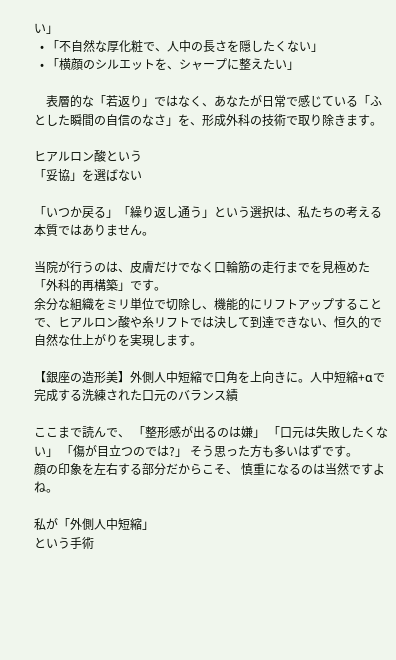い」
  • 「不自然な厚化粧で、人中の長さを隠したくない」
  • 「横顔のシルエットを、シャープに整えたい」

    表層的な「若返り」ではなく、あなたが日常で感じている「ふとした瞬間の自信のなさ」を、形成外科の技術で取り除きます。

ヒアルロン酸という
「妥協」を選ばない

「いつか戻る」「繰り返し通う」という選択は、私たちの考える本質ではありません。

当院が行うのは、皮膚だけでなく口輪筋の走行までを見極めた「外科的再構築」です。
余分な組織をミリ単位で切除し、機能的にリフトアップすることで、ヒアルロン酸や糸リフトでは決して到達できない、恒久的で自然な仕上がりを実現します。

【銀座の造形美】外側人中短縮で口角を上向きに。人中短縮+αで完成する洗練された口元のバランス績

ここまで読んで、 「整形感が出るのは嫌」 「口元は失敗したくない」 「傷が目立つのでは?」 そう思った方も多いはずです。
顔の印象を左右する部分だからこそ、 慎重になるのは当然ですよね。

私が「外側人中短縮」
という手術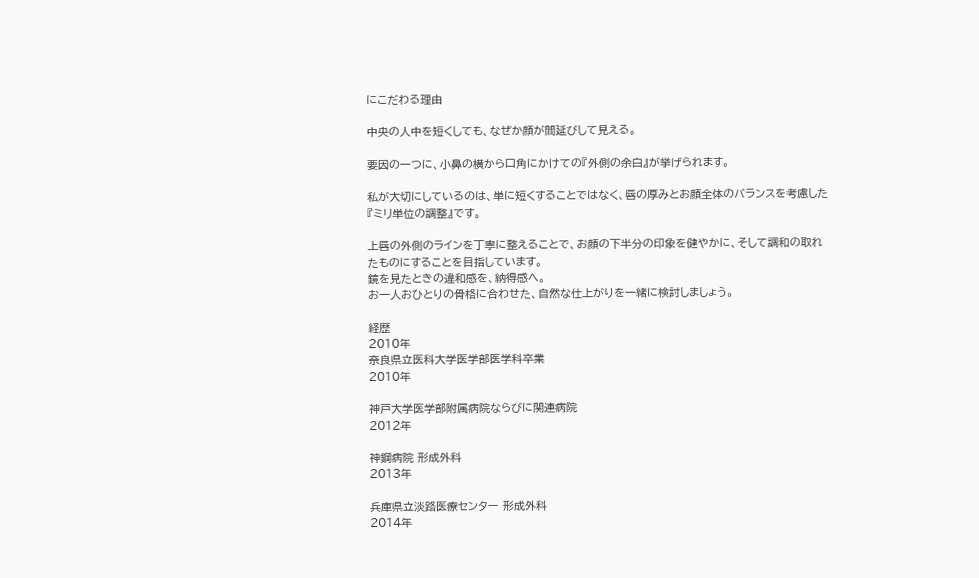にこだわる理由

中央の人中を短くしても、なぜか顔が間延びして見える。

要因の一つに、小鼻の横から口角にかけての『外側の余白』が挙げられます。

私が大切にしているのは、単に短くすることではなく、唇の厚みとお顔全体のバランスを考慮した『ミリ単位の調整』です。

上唇の外側のラインを丁寧に整えることで、お顔の下半分の印象を健やかに、そして調和の取れたものにすることを目指しています。
鏡を見たときの違和感を、納得感へ。
お一人おひとりの骨格に合わせた、自然な仕上がりを一緒に検討しましょう。

経歴
2010年
奈良県立医科大学医学部医学科卒業
2010年

神戸大学医学部附属病院ならびに関連病院
2012年

神鋼病院 形成外科
2013年

兵庫県立淡路医療センター 形成外科
2014年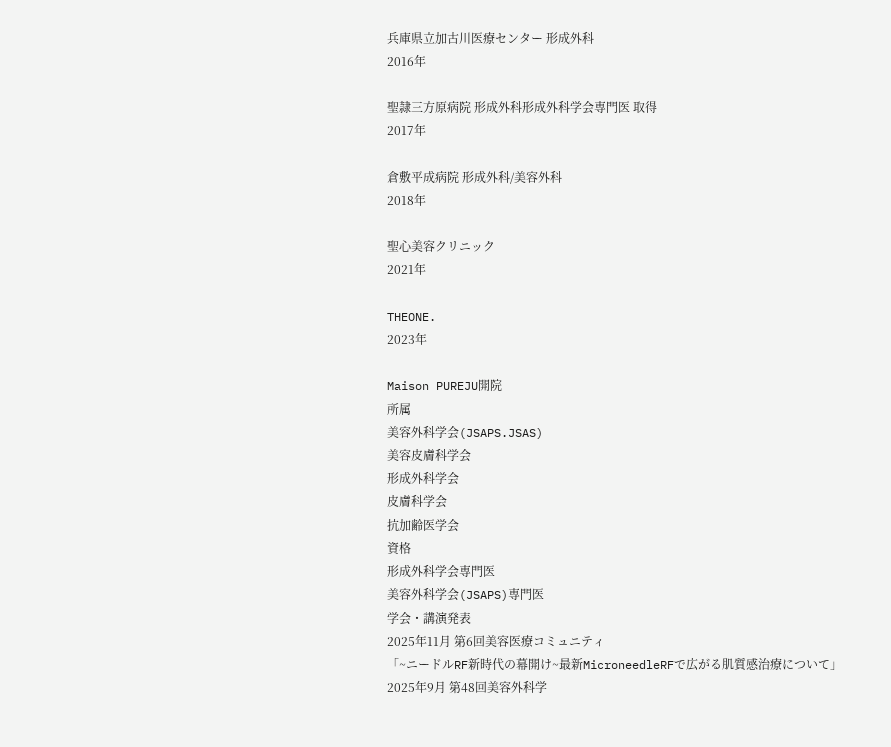兵庫県立加古川医療センター 形成外科
2016年

聖隷三方原病院 形成外科形成外科学会専門医 取得
2017年

倉敷平成病院 形成外科/美容外科
2018年

聖心美容クリニック
2021年

THEONE.
2023年

Maison PUREJU開院
所属
美容外科学会(JSAPS.JSAS)
美容皮膚科学会
形成外科学会
皮膚科学会
抗加齢医学会
資格
形成外科学会専門医
美容外科学会(JSAPS)専門医
学会・講演発表
2025年11月 第6回美容医療コミュニティ
「~ニードルRF新時代の幕開け~最新MicroneedleRFで広がる肌質感治療について」
2025年9月 第48回美容外科学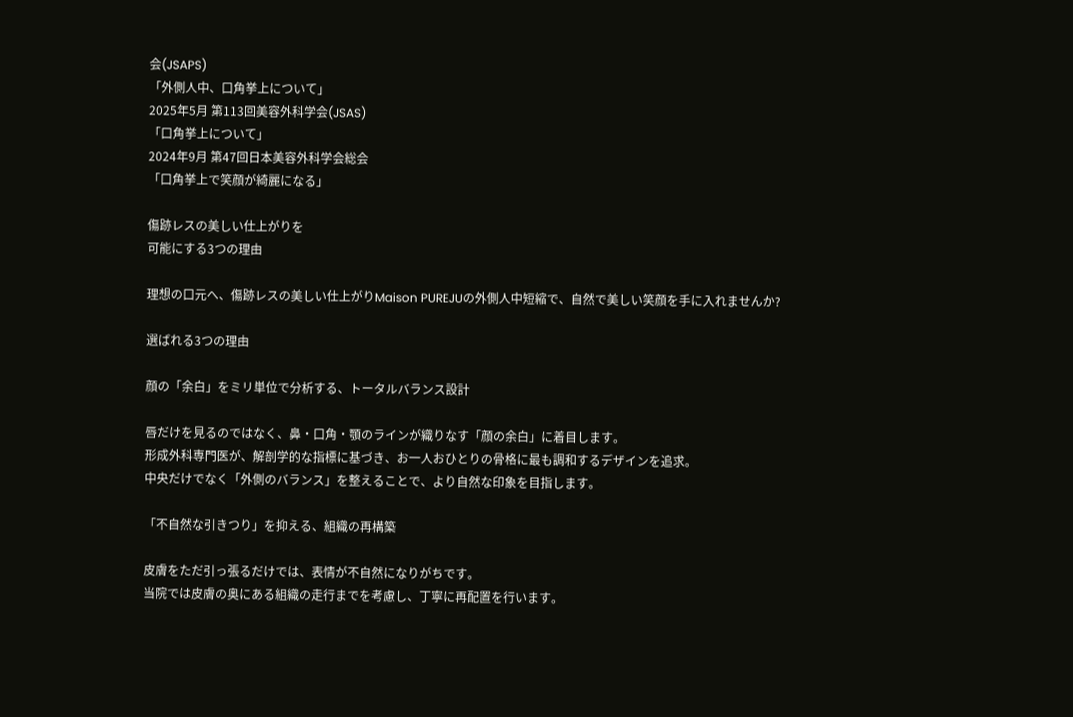会(JSAPS)
「外側人中、口角挙上について」
2025年5月 第113回美容外科学会(JSAS)
「口角挙上について」
2024年9月 第47回日本美容外科学会総会
「口角挙上で笑顔が綺麗になる」

傷跡レスの美しい仕上がりを
可能にする3つの理由

理想の口元へ、傷跡レスの美しい仕上がりMaison PUREJUの外側人中短縮で、自然で美しい笑顔を手に入れませんか?

選ばれる3つの理由

顔の「余白」をミリ単位で分析する、トータルバランス設計

唇だけを見るのではなく、鼻・口角・顎のラインが織りなす「顔の余白」に着目します。
形成外科専門医が、解剖学的な指標に基づき、お一人おひとりの骨格に最も調和するデザインを追求。
中央だけでなく「外側のバランス」を整えることで、より自然な印象を目指します。

「不自然な引きつり」を抑える、組織の再構築

皮膚をただ引っ張るだけでは、表情が不自然になりがちです。
当院では皮膚の奥にある組織の走行までを考慮し、丁寧に再配置を行います。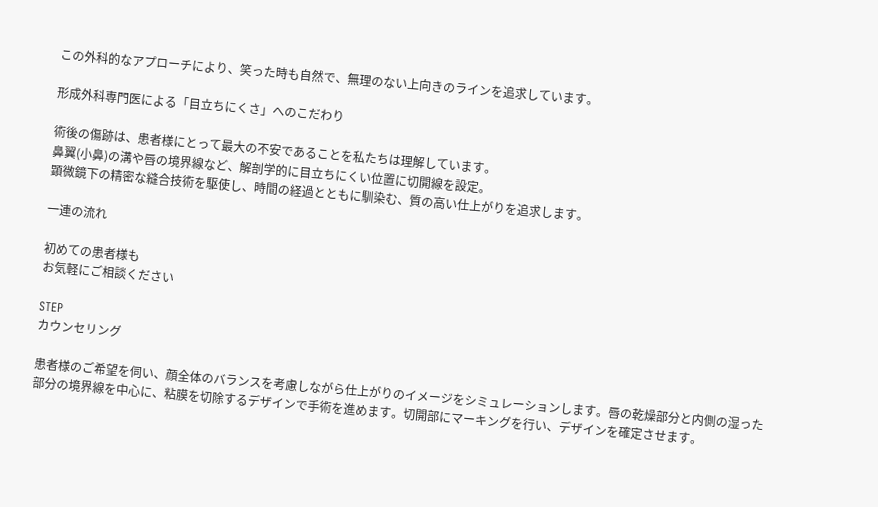この外科的なアプローチにより、笑った時も自然で、無理のない上向きのラインを追求しています。

形成外科専門医による「目立ちにくさ」へのこだわり

術後の傷跡は、患者様にとって最大の不安であることを私たちは理解しています。
鼻翼(小鼻)の溝や唇の境界線など、解剖学的に目立ちにくい位置に切開線を設定。
顕微鏡下の精密な縫合技術を駆使し、時間の経過とともに馴染む、質の高い仕上がりを追求します。

一連の流れ

初めての患者様も
お気軽にご相談ください

STEP
カウンセリング

患者様のご希望を伺い、顔全体のバランスを考慮しながら仕上がりのイメージをシミュレーションします。唇の乾燥部分と内側の湿った部分の境界線を中心に、粘膜を切除するデザインで手術を進めます。切開部にマーキングを行い、デザインを確定させます。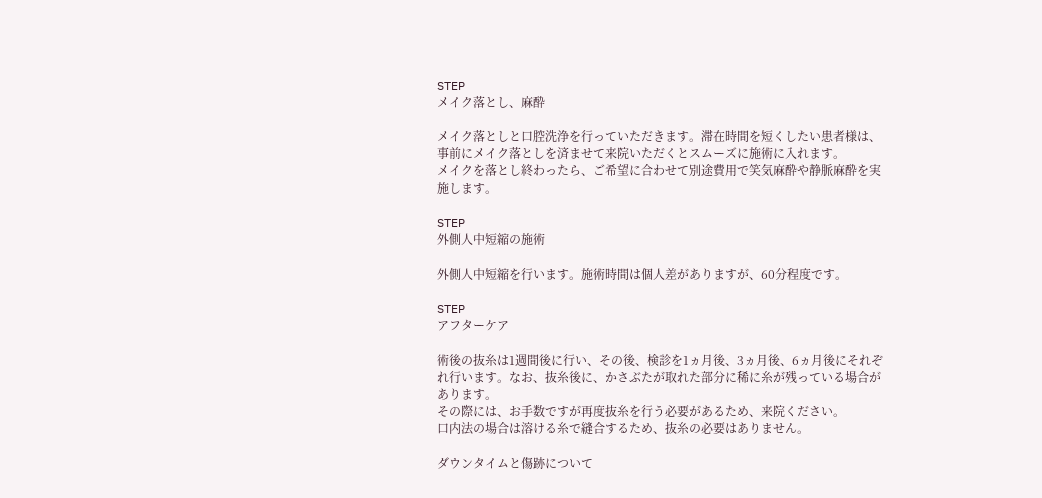STEP
メイク落とし、麻酔

メイク落としと口腔洗浄を行っていただきます。滞在時間を短くしたい患者様は、事前にメイク落としを済ませて来院いただくとスムーズに施術に入れます。
メイクを落とし終わったら、ご希望に合わせて別途費用で笑気麻酔や静脈麻酔を実施します。

STEP
外側人中短縮の施術

外側人中短縮を行います。施術時間は個人差がありますが、60分程度です。

STEP
アフターケア

術後の抜糸は1週間後に行い、その後、検診を1ヵ月後、3ヵ月後、6ヵ月後にそれぞれ行います。なお、抜糸後に、かさぶたが取れた部分に稀に糸が残っている場合があります。
その際には、お手数ですが再度抜糸を行う必要があるため、来院ください。
口内法の場合は溶ける糸で縫合するため、抜糸の必要はありません。

ダウンタイムと傷跡について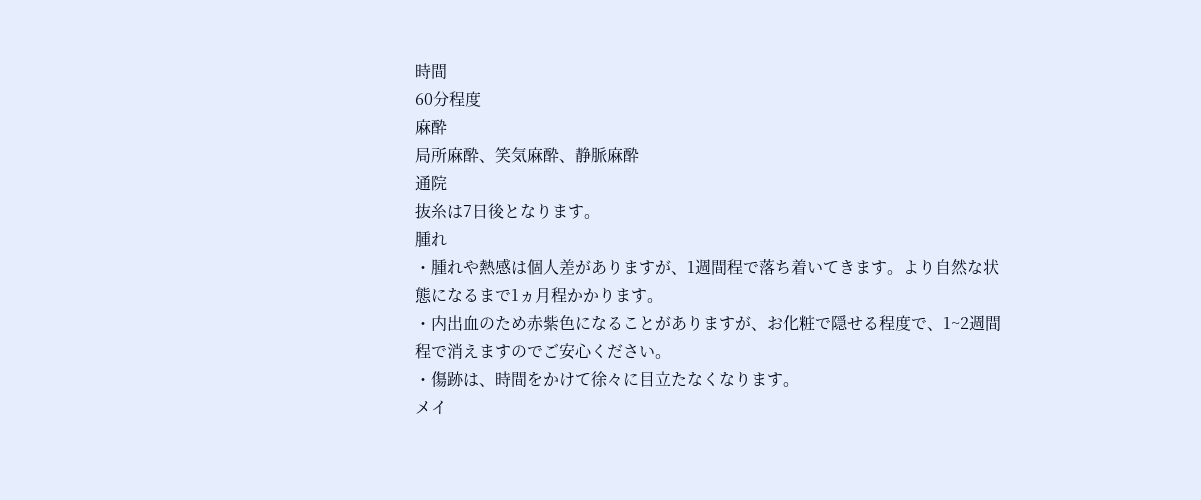時間
60分程度
麻酔
局所麻酔、笑気麻酔、静脈麻酔
通院
抜糸は7日後となります。
腫れ
・腫れや熱感は個人差がありますが、1週間程で落ち着いてきます。より自然な状態になるまで1ヵ月程かかります。
・内出血のため赤紫色になることがありますが、お化粧で隠せる程度で、1~2週間程で消えますのでご安心ください。
・傷跡は、時間をかけて徐々に目立たなくなります。
メイ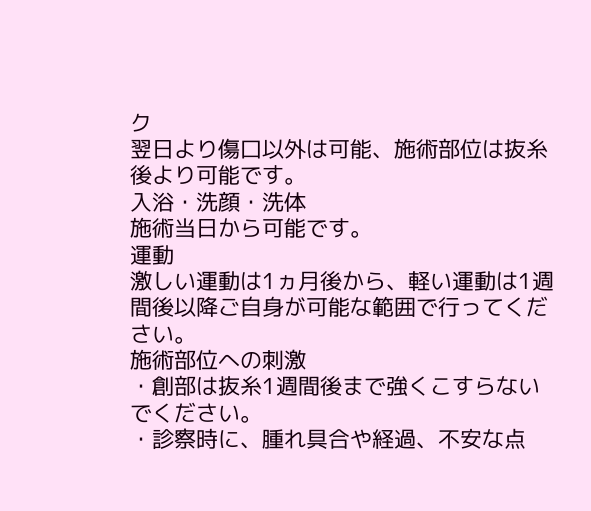ク
翌日より傷口以外は可能、施術部位は抜糸後より可能です。
入浴・洗顔・洗体
施術当日から可能です。
運動
激しい運動は1ヵ月後から、軽い運動は1週間後以降ご自身が可能な範囲で行ってください。
施術部位への刺激
・創部は抜糸1週間後まで強くこすらないでください。
・診察時に、腫れ具合や経過、不安な点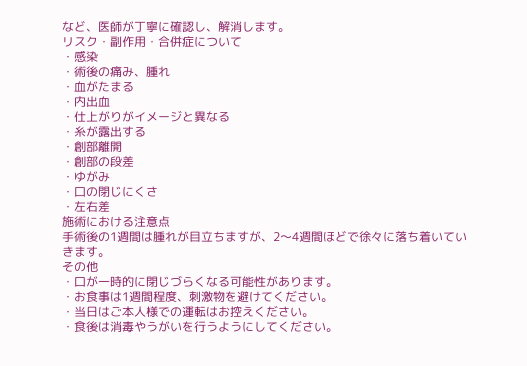など、医師が丁寧に確認し、解消します。
リスク・副作用・合併症について
・感染
・術後の痛み、腫れ
・血がたまる
・内出血
・仕上がりがイメージと異なる
・糸が露出する
・創部離開
・創部の段差
・ゆがみ
・口の閉じにくさ
・左右差
施術における注意点
手術後の1週間は腫れが目立ちますが、2〜4週間ほどで徐々に落ち着いていきます。
その他
・口が一時的に閉じづらくなる可能性があります。
・お食事は1週間程度、刺激物を避けてください。
・当日はご本人様での運転はお控えください。
・食後は消毒やうがいを行うようにしてください。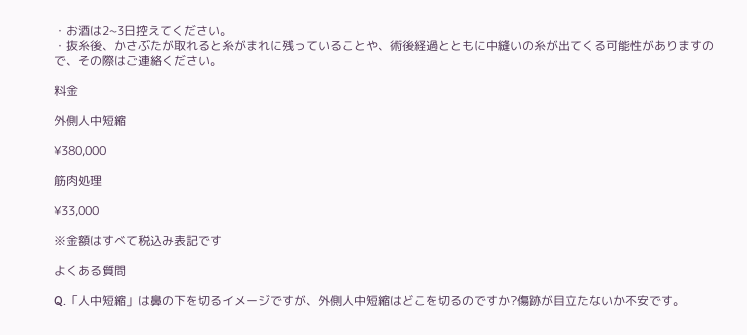・お酒は2~3日控えてください。
・抜糸後、かさぶたが取れると糸がまれに残っていることや、術後経過とともに中縫いの糸が出てくる可能性がありますので、その際はご連絡ください。

料金

外側人中短縮

¥380,000

筋肉処理

¥33,000

※金額はすべて税込み表記です

よくある質問

Q.「人中短縮」は鼻の下を切るイメージですが、外側人中短縮はどこを切るのですか?傷跡が目立たないか不安です。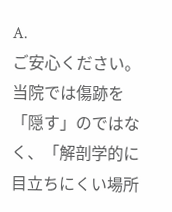A.
ご安心ください。当院では傷跡を「隠す」のではなく、「解剖学的に目立ちにくい場所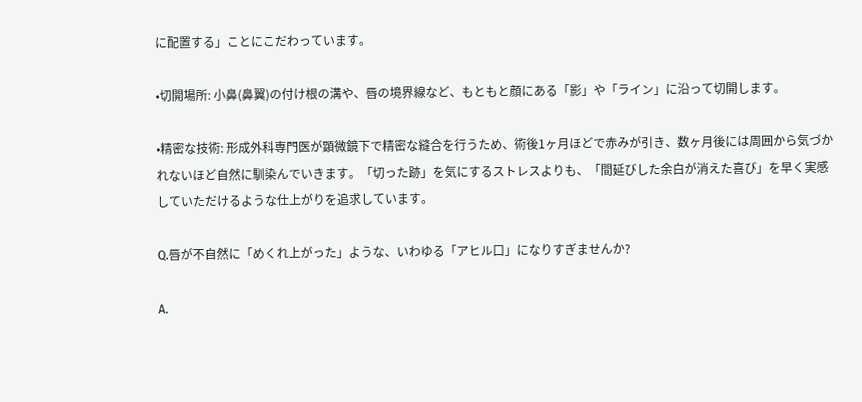に配置する」ことにこだわっています。

•切開場所: 小鼻(鼻翼)の付け根の溝や、唇の境界線など、もともと顔にある「影」や「ライン」に沿って切開します。

•精密な技術: 形成外科専門医が顕微鏡下で精密な縫合を行うため、術後1ヶ月ほどで赤みが引き、数ヶ月後には周囲から気づかれないほど自然に馴染んでいきます。「切った跡」を気にするストレスよりも、「間延びした余白が消えた喜び」を早く実感していただけるような仕上がりを追求しています。

Q.唇が不自然に「めくれ上がった」ような、いわゆる「アヒル口」になりすぎませんか?

A.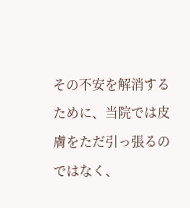その不安を解消するために、当院では皮膚をただ引っ張るのではなく、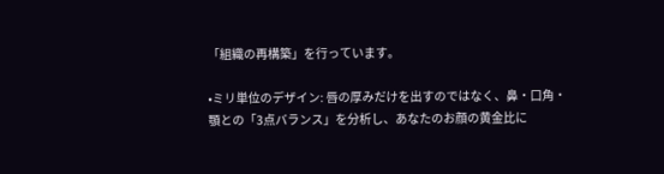「組織の再構築」を行っています。

•ミリ単位のデザイン: 唇の厚みだけを出すのではなく、鼻・口角・顎との「3点バランス」を分析し、あなたのお顔の黄金比に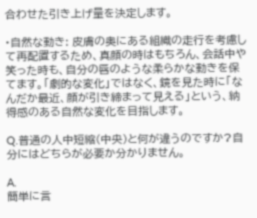合わせた引き上げ量を決定します。

•自然な動き: 皮膚の奥にある組織の走行を考慮して再配置するため、真顔の時はもちろん、会話中や笑った時も、自分の唇のような柔らかな動きを保てます。「劇的な変化」ではなく、鏡を見た時に「なんだか最近、顔が引き締まって見える」という、納得感のある自然な変化を目指します。

Q.普通の人中短縮(中央)と何が違うのですか?自分にはどちらが必要か分かりません。

A.
簡単に言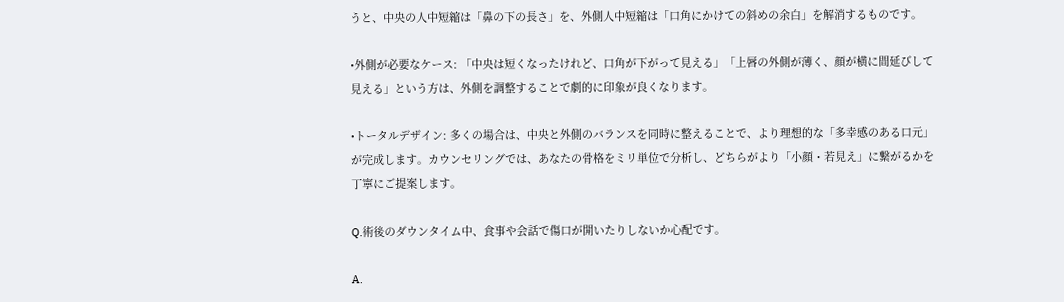うと、中央の人中短縮は「鼻の下の長さ」を、外側人中短縮は「口角にかけての斜めの余白」を解消するものです。

•外側が必要なケース: 「中央は短くなったけれど、口角が下がって見える」「上唇の外側が薄く、顔が横に間延びして見える」という方は、外側を調整することで劇的に印象が良くなります。

•トータルデザイン: 多くの場合は、中央と外側のバランスを同時に整えることで、より理想的な「多幸感のある口元」が完成します。カウンセリングでは、あなたの骨格をミリ単位で分析し、どちらがより「小顔・若見え」に繋がるかを丁寧にご提案します。

Q.術後のダウンタイム中、食事や会話で傷口が開いたりしないか心配です。

A.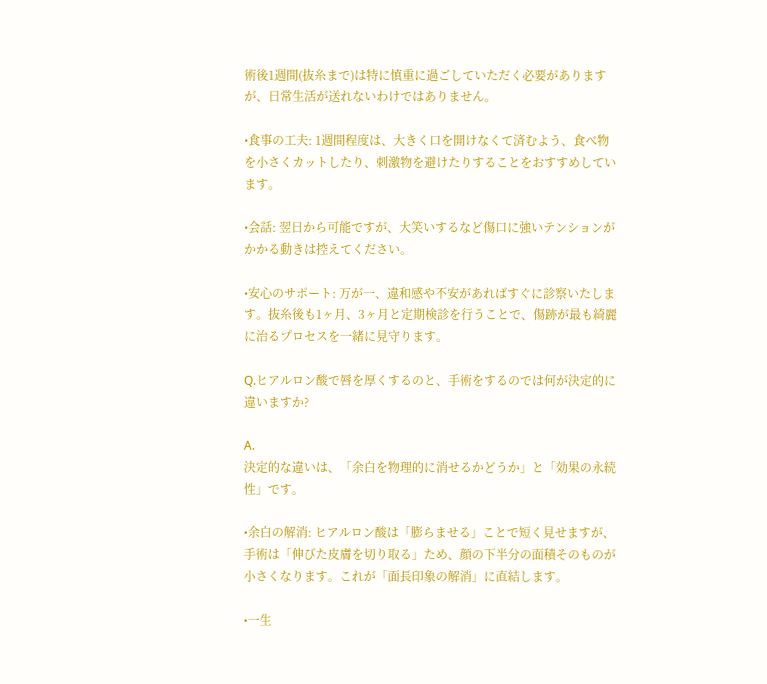術後1週間(抜糸まで)は特に慎重に過ごしていただく必要がありますが、日常生活が送れないわけではありません。

•食事の工夫: 1週間程度は、大きく口を開けなくて済むよう、食べ物を小さくカットしたり、刺激物を避けたりすることをおすすめしています。

•会話: 翌日から可能ですが、大笑いするなど傷口に強いテンションがかかる動きは控えてください。

•安心のサポート: 万が一、違和感や不安があればすぐに診察いたします。抜糸後も1ヶ月、3ヶ月と定期検診を行うことで、傷跡が最も綺麗に治るプロセスを一緒に見守ります。

Q.ヒアルロン酸で唇を厚くするのと、手術をするのでは何が決定的に違いますか?

A.
決定的な違いは、「余白を物理的に消せるかどうか」と「効果の永続性」です。

•余白の解消: ヒアルロン酸は「膨らませる」ことで短く見せますが、手術は「伸びた皮膚を切り取る」ため、顔の下半分の面積そのものが小さくなります。これが「面長印象の解消」に直結します。

•一生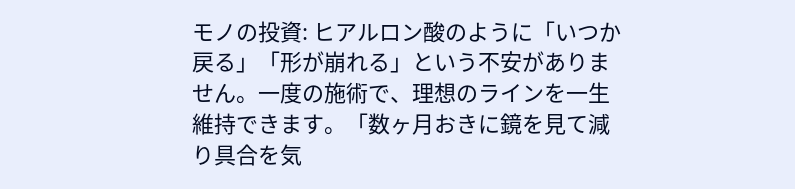モノの投資: ヒアルロン酸のように「いつか戻る」「形が崩れる」という不安がありません。一度の施術で、理想のラインを一生維持できます。「数ヶ月おきに鏡を見て減り具合を気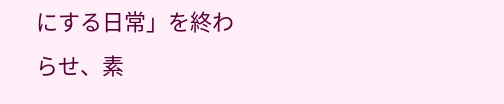にする日常」を終わらせ、素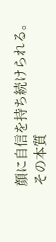顔に自信を持ち続けられる。その本質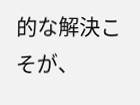的な解決こそが、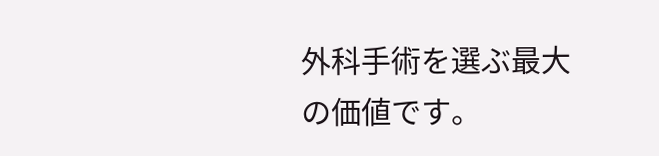外科手術を選ぶ最大の価値です。